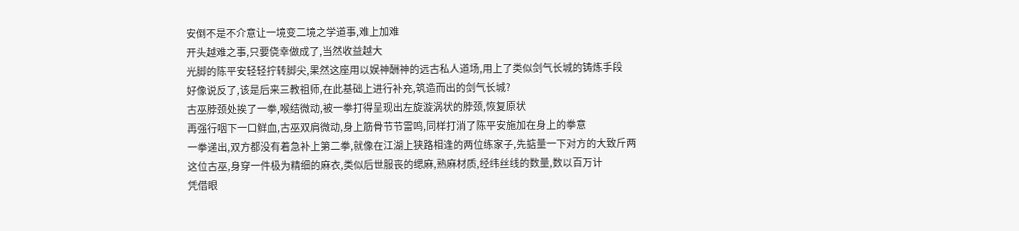安倒不是不介意让一境变二境之学道事,难上加难
开头越难之事,只要侥幸做成了,当然收益越大
光脚的陈平安轻轻拧转脚尖,果然这座用以娱神酬神的远古私人道场,用上了类似剑气长城的铸炼手段
好像说反了,该是后来三教祖师,在此基础上进行补充,筑造而出的剑气长城?
古巫脖颈处挨了一拳,喉结微动,被一拳打得呈现出左旋漩涡状的脖颈,恢复原状
再强行咽下一口鲜血,古巫双肩微动,身上筋骨节节雷鸣,同样打消了陈平安施加在身上的拳意
一拳递出,双方都没有着急补上第二拳,就像在江湖上狭路相逢的两位练家子,先掂量一下对方的大致斤两
这位古巫,身穿一件极为精细的麻衣,类似后世服丧的缌麻,熟麻材质,经纬丝线的数量,数以百万计
凭借眼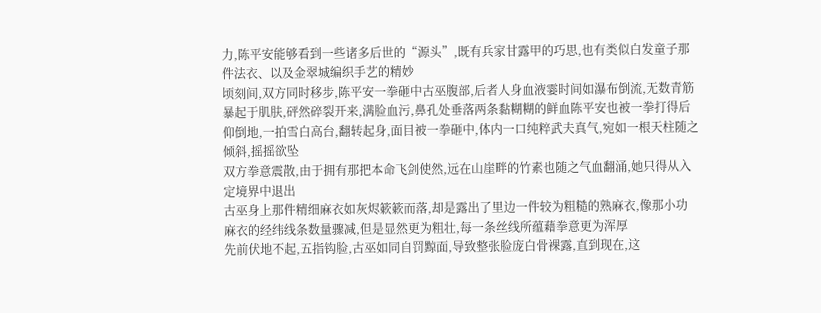力,陈平安能够看到一些诸多后世的“源头”,既有兵家甘露甲的巧思,也有类似白发童子那件法衣、以及金翠城编织手艺的精妙
顷刻间,双方同时移步,陈平安一拳砸中古巫腹部,后者人身血液霎时间如瀑布倒流,无数青筋暴起于肌肤,砰然碎裂开来,满脸血污,鼻孔处垂落两条黏糊糊的鲜血陈平安也被一拳打得后仰倒地,一拍雪白高台,翻转起身,面目被一拳砸中,体内一口纯粹武夫真气,宛如一根天柱随之倾斜,摇摇欲坠
双方拳意震散,由于拥有那把本命飞剑使然,远在山崖畔的竹素也随之气血翻涌,她只得从入定境界中退出
古巫身上那件精细麻衣如灰烬簌簌而落,却是露出了里边一件较为粗糙的熟麻衣,像那小功
麻衣的经纬线条数量骤减,但是显然更为粗壮,每一条丝线所蕴藉拳意更为浑厚
先前伏地不起,五指钩脸,古巫如同自罚黥面,导致整张脸庞白骨裸露,直到现在,这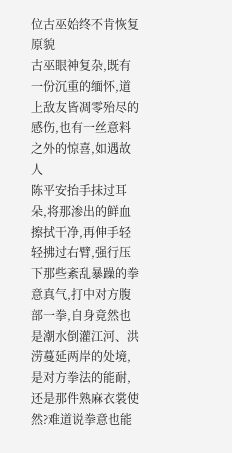位古巫始终不肯恢复原貌
古巫眼神复杂,既有一份沉重的缅怀,道上敌友皆凋零殆尽的感伤,也有一丝意料之外的惊喜,如遇故人
陈平安抬手抹过耳朵,将那渗出的鲜血擦拭干净,再伸手轻轻拂过右臂,强行压下那些紊乱暴躁的拳意真气,打中对方腹部一拳,自身竟然也是潮水倒灌江河、洪涝蔓延两岸的处境,是对方拳法的能耐,还是那件熟麻衣裳使然?难道说拳意也能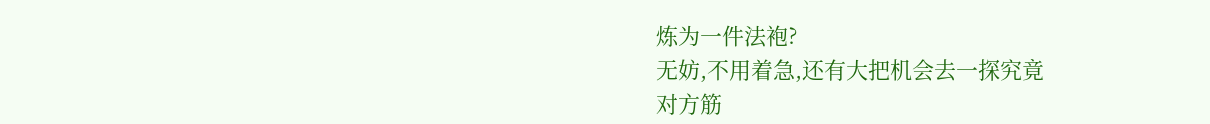炼为一件法袍?
无妨,不用着急,还有大把机会去一探究竟
对方筋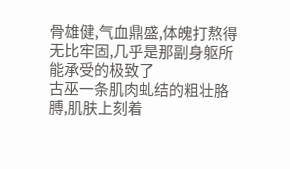骨雄健,气血鼎盛,体魄打熬得无比牢固,几乎是那副身躯所能承受的极致了
古巫一条肌肉虬结的粗壮胳膊,肌肤上刻着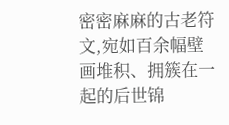密密麻麻的古老符文,宛如百余幅壁画堆积、拥簇在一起的后世锦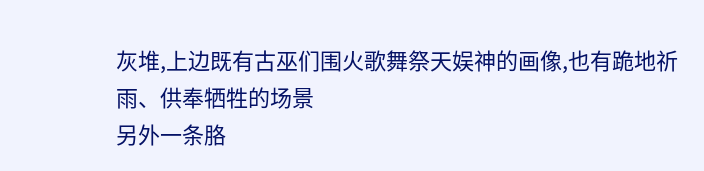灰堆,上边既有古巫们围火歌舞祭天娱神的画像,也有跪地祈雨、供奉牺牲的场景
另外一条胳